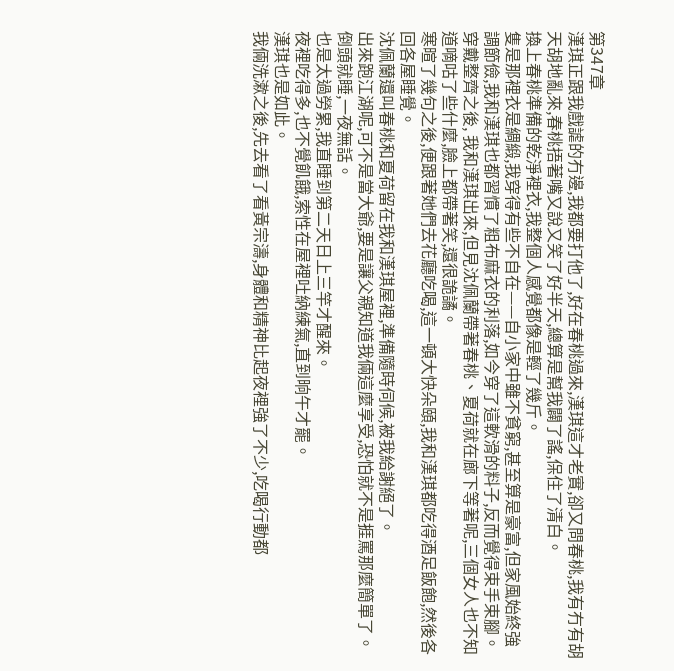第347章
漢琪正跟我戲謔的冇邊,我都要打他了,好在春桃過來,漢琪這才老實,卻又問春桃,我有冇有胡天胡地亂來,春桃捂著嘴又說又笑了好半天,總算是幫我闢了謠,保住了清白。
換上春桃準備的乾淨裡衣,我整個人感覺都像是輕了幾斤。
隻是那裡衣是綢緞,我穿得有些不自在——自小家中雖不貧窮,甚至算是豪富,但家風始終強調節儉,我和漢琪也都習慣了粗布麻衣的利落,如今穿了這軟滑的料子,反而覺得束手束腳。
穿戴整齊之後, 我和漢琪出來,但見沈佩蘭帶著春桃、夏荷就在廊下等著呢,三個女人也不知道嘀咕了些什麼,臉上都帶著笑,還很詭譎。
寒暄了幾句之後,便跟著她們去花廳吃喝,這一頓大快朵頤,我和漢琪都吃得酒足飯飽,然後各回各屋睡覺。
沈佩蘭還叫春桃和夏荷留在我和漢琪屋裡,準備隨時伺候,被我給謝絕了。
出來跑江湖呢,可不是當大爺,要是讓父親知道我倆這麼享受,恐怕就不是捱罵那麼簡單了。
倒頭就睡,一夜無話。
也是太過勞累,我直睡到第二天日上三竿才醒來。
夜裡吃得多,也不覺飢餓,索性在屋裡吐納練氣,直到晌午才罷。
漢琪也是如此。
我倆洗漱之後,先去看了看黃宗濤,身體和精神比起夜裡強了不少,吃喝行動都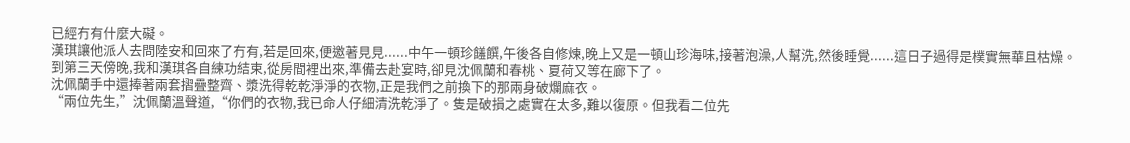已經冇有什麼大礙。
漢琪讓他派人去問陸安和回來了冇有,若是回來,便邀著見見......中午一頓珍饈饌,午後各自修煉,晚上又是一頓山珍海味,接著泡澡,人幫洗,然後睡覺......這日子過得是樸實無華且枯燥。
到第三天傍晚,我和漢琪各自練功結束,從房間裡出來,準備去赴宴時,卻見沈佩蘭和春桃、夏荷又等在廊下了。
沈佩蘭手中還捧著兩套摺疊整齊、漿洗得乾乾淨淨的衣物,正是我們之前換下的那兩身破爛麻衣。
“兩位先生,”沈佩蘭溫聲道,“你們的衣物,我已命人仔細清洗乾淨了。隻是破損之處實在太多,難以復原。但我看二位先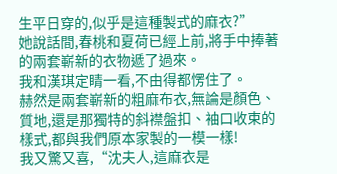生平日穿的,似乎是這種製式的麻衣?”
她說話間,春桃和夏荷已經上前,將手中捧著的兩套嶄新的衣物遞了過來。
我和漢琪定睛一看,不由得都愣住了。
赫然是兩套嶄新的粗麻布衣,無論是顏色、質地,還是那獨特的斜襟盤扣、袖口收束的樣式,都與我們原本家製的一模一樣!
我又驚又喜,“沈夫人,這麻衣是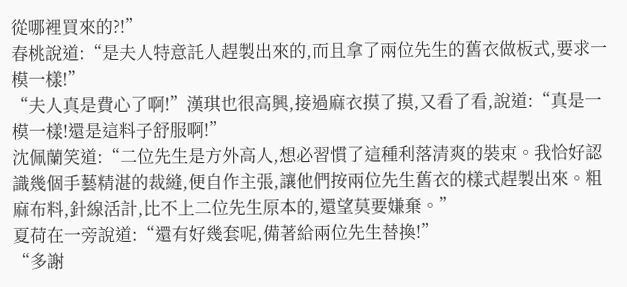從哪裡買來的?!”
春桃說道:“是夫人特意託人趕製出來的,而且拿了兩位先生的舊衣做板式,要求一模一樣!”
“夫人真是費心了啊!”漢琪也很高興,接過麻衣摸了摸,又看了看,說道:“真是一模一樣!還是這料子舒服啊!”
沈佩蘭笑道:“二位先生是方外高人,想必習慣了這種利落清爽的裝束。我恰好認識幾個手藝精湛的裁縫,便自作主張,讓他們按兩位先生舊衣的樣式趕製出來。粗麻布料,針線活計,比不上二位先生原本的,還望莫要嫌棄。”
夏荷在一旁說道:“還有好幾套呢,備著給兩位先生替換!”
“多謝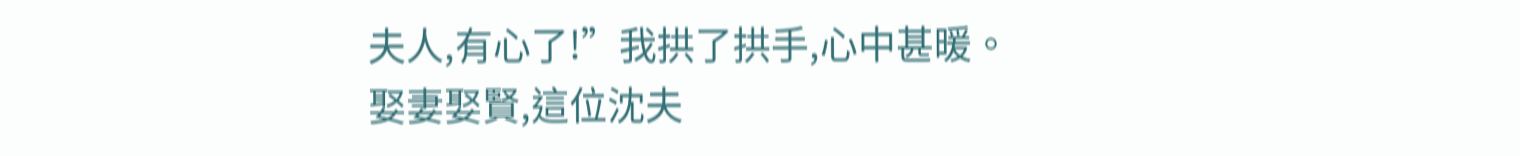夫人,有心了!”我拱了拱手,心中甚暖。
娶妻娶賢,這位沈夫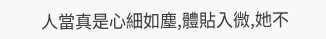人當真是心細如塵,體貼入微,她不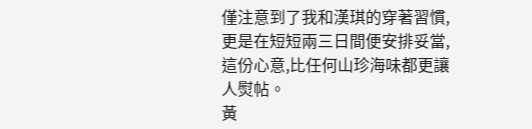僅注意到了我和漢琪的穿著習慣,更是在短短兩三日間便安排妥當,這份心意,比任何山珍海味都更讓人熨帖。
黃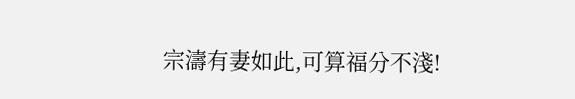宗濤有妻如此,可算福分不淺!